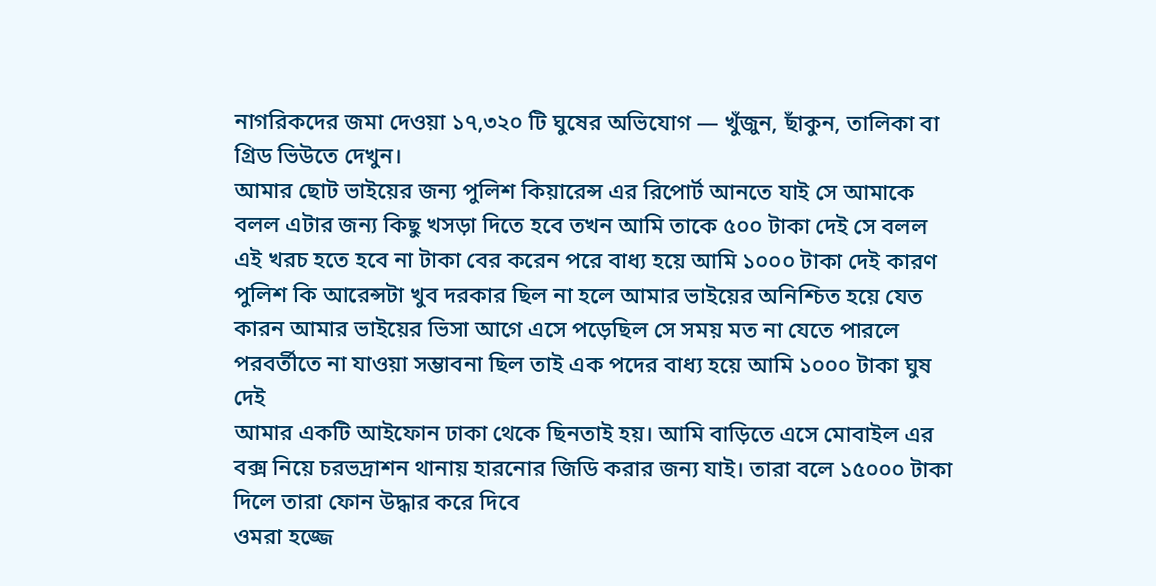নাগরিকদের জমা দেওয়া ১৭,৩২০ টি ঘুষের অভিযোগ — খুঁজুন, ছাঁকুন, তালিকা বা গ্রিড ভিউতে দেখুন।
আমার ছোট ভাইয়ের জন্য পুলিশ কিয়ারেন্স এর রিপোর্ট আনতে যাই সে আমাকে বলল এটার জন্য কিছু খসড়া দিতে হবে তখন আমি তাকে ৫০০ টাকা দেই সে বলল এই খরচ হতে হবে না টাকা বের করেন পরে বাধ্য হয়ে আমি ১০০০ টাকা দেই কারণ পুলিশ কি আরেন্সটা খুব দরকার ছিল না হলে আমার ভাইয়ের অনিশ্চিত হয়ে যেত কারন আমার ভাইয়ের ভিসা আগে এসে পড়েছিল সে সময় মত না যেতে পারলে পরবর্তীতে না যাওয়া সম্ভাবনা ছিল তাই এক পদের বাধ্য হয়ে আমি ১০০০ টাকা ঘুষ দেই
আমার একটি আইফোন ঢাকা থেকে ছিনতাই হয়। আমি বাড়িতে এসে মোবাইল এর বক্স নিয়ে চরভদ্রাশন থানায় হারনোর জিডি করার জন্য যাই। তারা বলে ১৫০০০ টাকা দিলে তারা ফোন উদ্ধার করে দিবে
ওমরা হজ্জে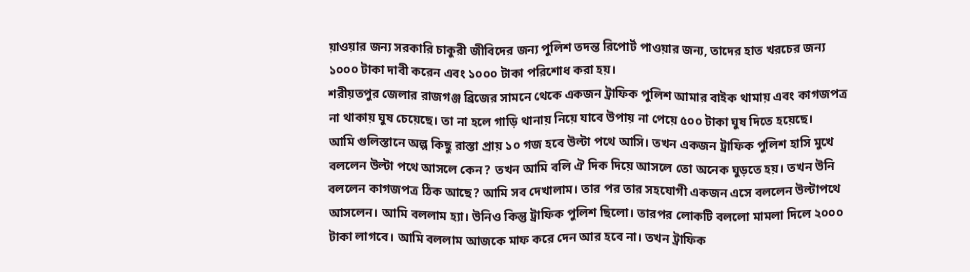য়াওয়ার জন্য সরকারি চাকুরী জীবিদের জন্য পুলিশ তদন্ত রিপোর্ট পাওয়ার জন্য, তাদের হাত খরচের জন্য ১০০০ টাকা দাবী করেন এবং ১০০০ টাকা পরিশোধ করা হয়।
শরীয়তপুর জেলার রাজগঞ্জ ব্রিজের সামনে থেকে একজন ট্রাফিক পুলিশ আমার বাইক থামায় এবং কাগজপত্র না থাকায় ঘুষ চেয়েছে। তা না হলে গাড়ি থানায় নিয়ে যাবে উপায় না পেয়ে ৫০০ টাকা ঘুষ দিতে হয়েছে।
আমি গুলিস্তানে অল্প কিছু রাস্তা প্রায় ১০ গজ হবে উল্টা পথে আসি। তখন একজন ট্রাফিক পুলিশ হাসি মুখে বললেন উল্টা পথে আসলে কেন? তখন আমি বলি ঐ দিক দিয়ে আসলে তো অনেক ঘুড়তে হয়। তখন উনি বললেন কাগজপত্র ঠিক আছে? আমি সব দেখালাম। তার পর তার সহযোগী একজন এসে বললেন উল্টাপথে আসলেন। আমি বললাম হ্যা। উনিও কিন্তু ট্রাফিক পুলিশ ছিলো। তারপর লোকটি বললো মামলা দিলে ২০০০ টাকা লাগবে। আমি বললাম আজকে মাফ করে দেন আর হবে না। তখন ট্রাফিক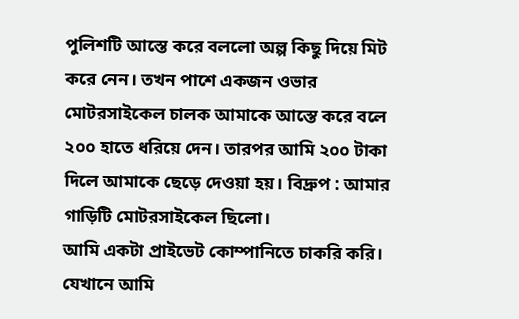পুলিশটি আস্তে করে বললো অল্প কিছু দিয়ে মিট করে নেন। তখন পাশে একজন ওভার মোটরসাইকেল চালক আমাকে আস্তে করে বলে ২০০ হাতে ধরিয়ে দেন। তারপর আমি ২০০ টাকা দিলে আমাকে ছেড়ে দেওয়া হয়। বিদ্রুপ : আমার গাড়িটি মোটরসাইকেল ছিলো।
আমি একটা প্রাইভেট কোম্পানিতে চাকরি করি। যেখানে আমি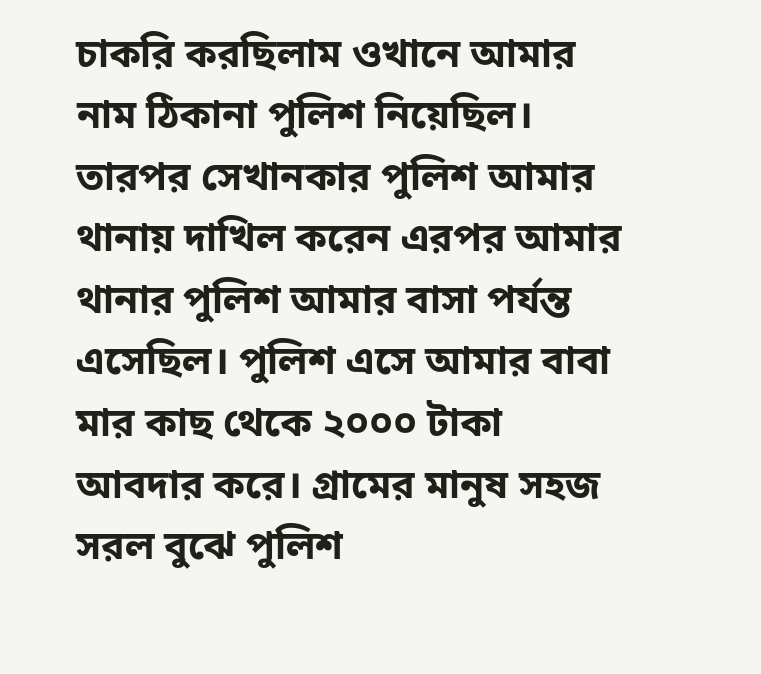চাকরি করছিলাম ওখানে আমার নাম ঠিকানা পুলিশ নিয়েছিল। তারপর সেখানকার পুলিশ আমার থানায় দাখিল করেন এরপর আমার থানার পুলিশ আমার বাসা পর্যন্ত এসেছিল। পুলিশ এসে আমার বাবা মার কাছ থেকে ২০০০ টাকা আবদার করে। গ্রামের মানুষ সহজ সরল বুঝে পুলিশ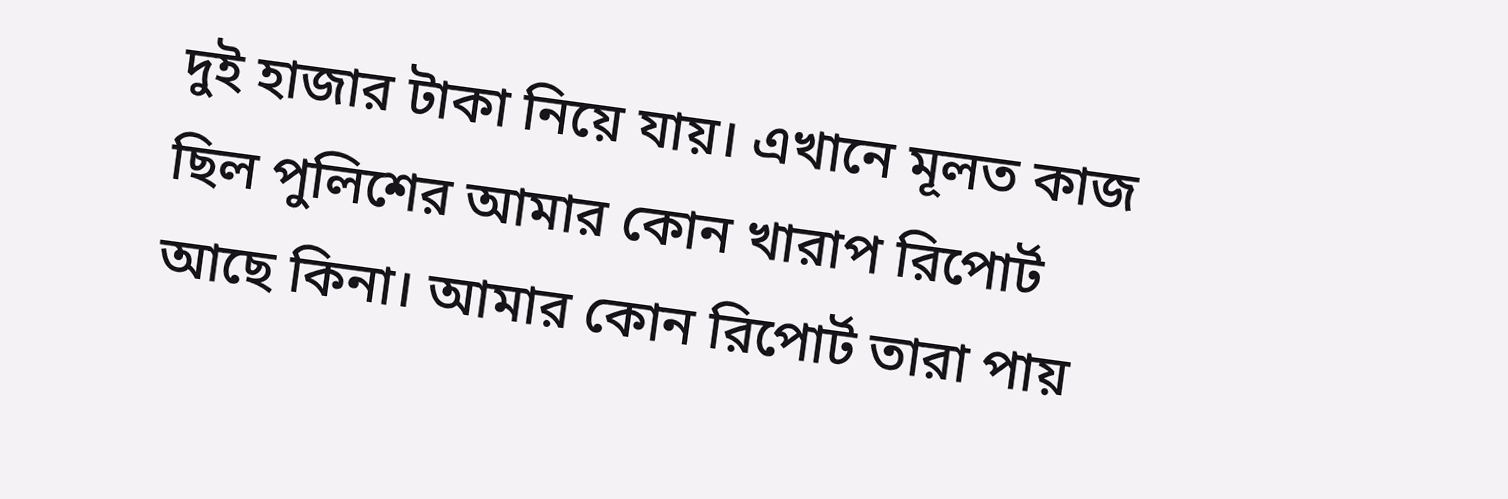দুই হাজার টাকা নিয়ে যায়। এখানে মূলত কাজ ছিল পুলিশের আমার কোন খারাপ রিপোর্ট আছে কিনা। আমার কোন রিপোর্ট তারা পায়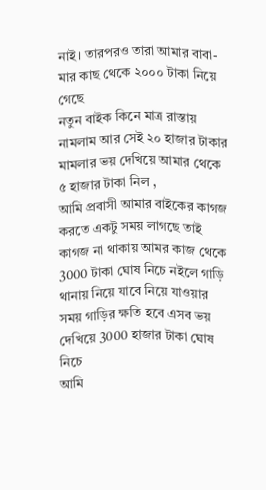নাই। তারপরও তারা আমার বাবা-মার কাছ থেকে ২০০০ টাকা নিয়ে গেছে
নতুন বাইক কিনে মাত্র রাস্তায় নামলাম আর সেই ২০ হাজার টাকার মামলার ভয় দেখিয়ে আমার থেকে ৫ হাজার টাকা নিল ,
আমি প্রবাসী আমার বাইকের কাগজ করতে একটু সময় লাগছে তাই কাগজ না থাকায় আমর কাজ থেকে 3000 টাকা ঘোষ নিচে নইলে গাড়ি থানায় নিয়ে যাবে নিয়ে যাওয়ার সময় গাড়ির ক্ষতি হবে এসব ভয় দেখিয়ে 3000 হাজার টাকা ঘোষ নিচে
আমি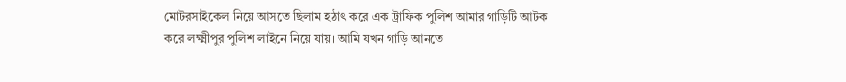মোটরসাইকেল নিয়ে আসতে ছিলাম হঠাৎ করে এক ট্রাফিক পুলিশ আমার গাড়িটি আটক করে লক্ষ্মীপুর পুলিশ লাইনে নিয়ে যায়। আমি যখন গাড়ি আনতে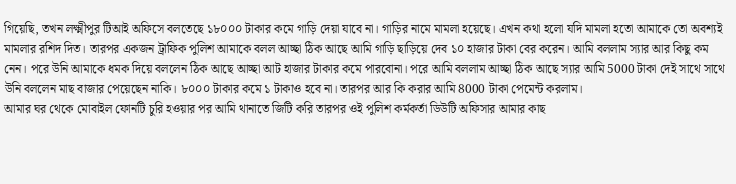গিয়েছি, তখন লক্ষ্মীপুর টিআই অফিসে বলতেছে ১৮০০০ টাকার কমে গাড়ি দেয়া যাবে না। গাড়ির নামে মামলা হয়েছে। এখন কথা হলো যদি মামলা হতো আমাকে তো অবশ্যই মামলার রশিদ দিত। তারপর একজন ট্রাফিক পুলিশ আমাকে বলল আচ্ছা ঠিক আছে আমি গাড়ি ছাড়িয়ে দেব ১০ হাজার টাকা বের করেন। আমি বললাম স্যার আর কিছু কম নেন। পরে উনি আমাকে ধমক দিয়ে বললেন ঠিক আছে আচ্ছা আট হাজার টাকার কমে পারবোনা। পরে আমি বললাম আচ্ছা ঠিক আছে স্যার আমি 5000 টাকা দেই সাথে সাথে উনি বললেন মাছ বাজার পেয়েছেন নাকি। ৮০০০ টাকার কমে ১ টাকাও হবে না। তারপর আর কি করার আমি 8000 টাকা পেমেন্ট করলাম।
আমার ঘর থেকে মোবাইল ফোনটি চুরি হওয়ার পর আমি থানাতে জিটি করি তারপর ওই পুলিশ কর্মকর্তা ডিউটি অফিসার আমার কাছ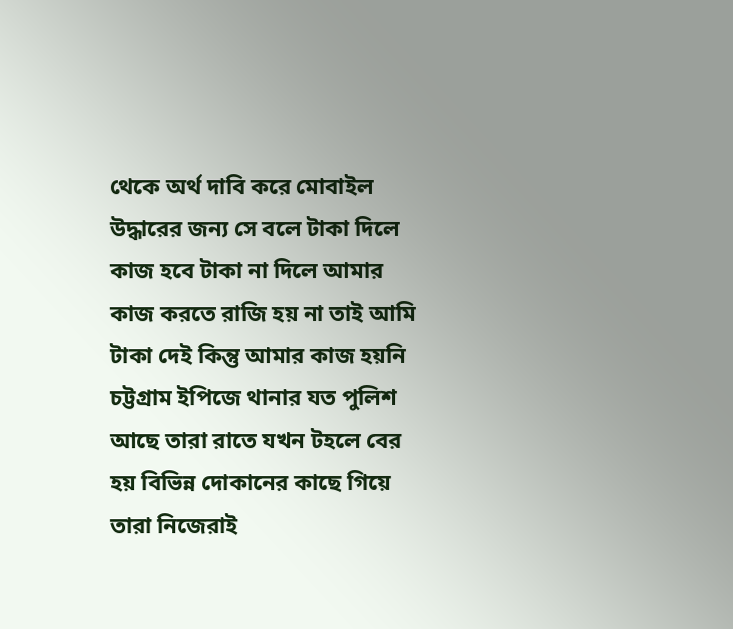থেকে অর্থ দাবি করে মোবাইল উদ্ধারের জন্য সে বলে টাকা দিলে কাজ হবে টাকা না দিলে আমার কাজ করতে রাজি হয় না তাই আমি টাকা দেই কিন্তু আমার কাজ হয়নি
চট্টগ্রাম ইপিজে থানার যত পুলিশ আছে তারা রাতে যখন টহলে বের হয় বিভিন্ন দোকানের কাছে গিয়ে তারা নিজেরাই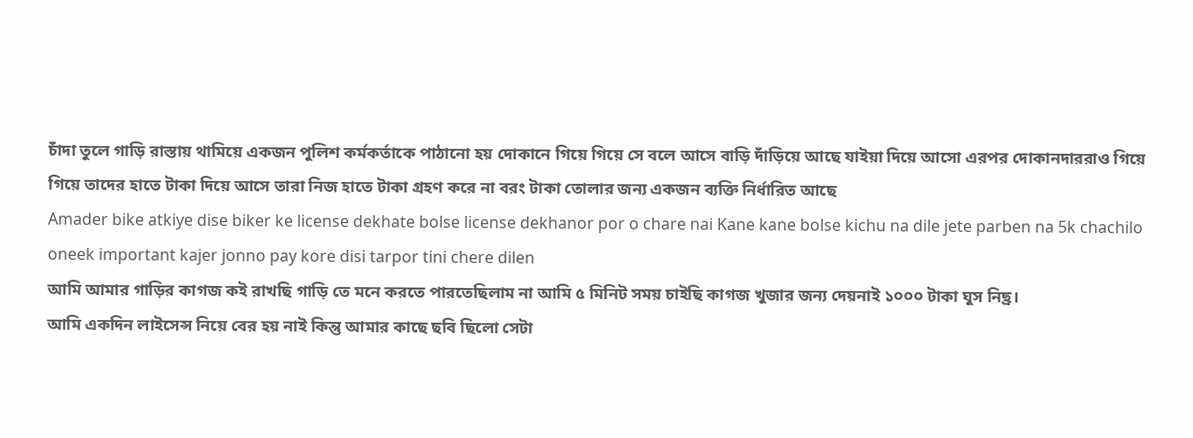চাঁদা তুলে গাড়ি রাস্তায় থামিয়ে একজন পুলিশ কর্মকর্তাকে পাঠানো হয় দোকানে গিয়ে গিয়ে সে বলে আসে বাড়ি দাঁড়িয়ে আছে যাইয়া দিয়ে আসো এরপর দোকানদাররাও গিয়ে গিয়ে তাদের হাতে টাকা দিয়ে আসে তারা নিজ হাতে টাকা গ্রহণ করে না বরং টাকা তোলার জন্য একজন ব্যক্তি নির্ধারিত আছে
Amader bike atkiye dise biker ke license dekhate bolse license dekhanor por o chare nai Kane kane bolse kichu na dile jete parben na 5k chachilo oneek important kajer jonno pay kore disi tarpor tini chere dilen
আমি আমার গাড়ির কাগজ কই রাখছি গাড়ি তে মনে করতে পারতেছিলাম না আমি ৫ মিনিট সময় চাইছি কাগজ খুজার জন্য দেয়নাই ১০০০ টাকা ঘুস নিছ্র।
আমি একদিন লাইসেন্স নিয়ে বের হয় নাই কিন্তু আমার কাছে ছবি ছিলো সেটা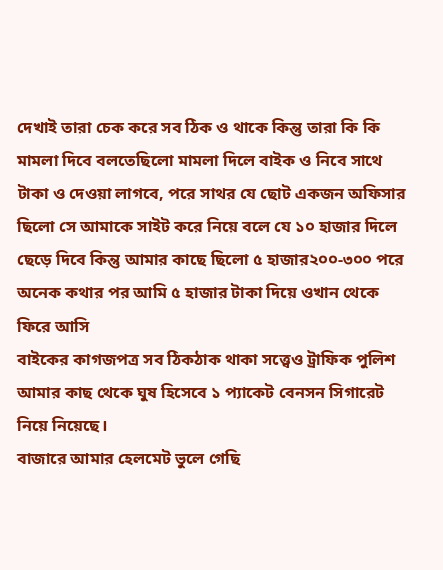দেখাই তারা চেক করে সব ঠিক ও থাকে কিন্তু তারা কি কি মামলা দিবে বলতেছিলো মামলা দিলে বাইক ও নিবে সাথে টাকা ও দেওয়া লাগবে, পরে সাথর যে ছোট একজন অফিসার ছিলো সে আমাকে সাইট করে নিয়ে বলে যে ১০ হাজার দিলে ছেড়ে দিবে কিন্তু আমার কাছে ছিলো ৫ হাজার২০০-৩০০ পরে অনেক কথার পর আমি ৫ হাজার টাকা দিয়ে ওখান থেকে ফিরে আসি
বাইকের কাগজপত্র সব ঠিকঠাক থাকা সত্ত্বেও ট্রাফিক পুলিশ আমার কাছ থেকে ঘুষ হিসেবে ১ প্যাকেট বেনসন সিগারেট নিয়ে নিয়েছে।
বাজারে আমার হেলমেট ভুলে গেছি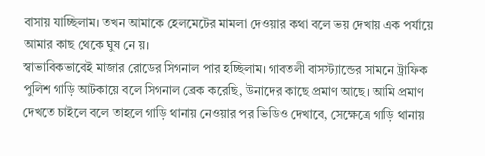বাসায় যাচ্ছিলাম। তখন আমাকে হেলমেটের মামলা দেওয়ার কথা বলে ভয় দেখায় এক পর্যায়ে আমার কাছ থেকে ঘুষ নে য়।
স্বাভাবিকভাবেই মাজার রোডের সিগনাল পার হচ্ছিলাম। গাবতলী বাসস্ট্যান্ডের সামনে ট্রাফিক পুলিশ গাড়ি আটকায়ে বলে সিগনাল ব্রেক করেছি, উনাদের কাছে প্রমাণ আছে। আমি প্রমাণ দেখতে চাইলে বলে তাহলে গাড়ি থানায় নেওয়ার পর ভিডিও দেখাবে, সেক্ষেত্রে গাড়ি থানায়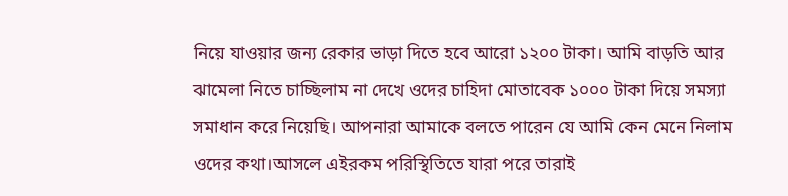নিয়ে যাওয়ার জন্য রেকার ভাড়া দিতে হবে আরো ১২০০ টাকা। আমি বাড়তি আর ঝামেলা নিতে চাচ্ছিলাম না দেখে ওদের চাহিদা মোতাবেক ১০০০ টাকা দিয়ে সমস্যা সমাধান করে নিয়েছি। আপনারা আমাকে বলতে পারেন যে আমি কেন মেনে নিলাম ওদের কথা।আসলে এইরকম পরিস্থিতিতে যারা পরে তারাই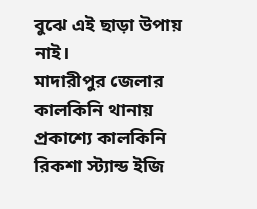বুঝে এই ছাড়া উপায় নাই।
মাদারীপুর জেলার কালকিনি থানায় প্রকাশ্যে কালকিনি রিকশা স্ট্যান্ড ইজি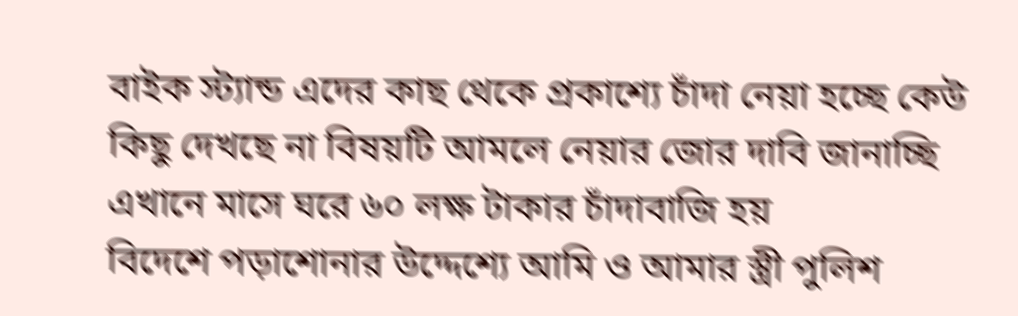বাইক স্ট্যান্ড এদের কাছ থেকে প্রকাশ্যে চাঁদা নেয়া হচ্ছে কেউ কিছু দেখছে না বিষয়টি আমলে নেয়ার জোর দাবি জানাচ্ছি এখানে মাসে ঘরে ৬০ লক্ষ টাকার চাঁদাবাজি হয়
বিদেশে পড়াশোনার উদ্দেশ্যে আমি ও আমার স্ত্রী পুলিশ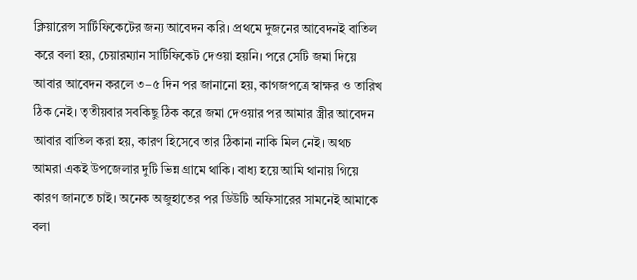ক্লিয়ারেন্স সার্টিফিকেটের জন্য আবেদন করি। প্রথমে দুজনের আবেদনই বাতিল করে বলা হয়, চেয়ারম্যান সার্টিফিকেট দেওয়া হয়নি। পরে সেটি জমা দিয়ে আবার আবেদন করলে ৩–৫ দিন পর জানানো হয়, কাগজপত্রে স্বাক্ষর ও তারিখ ঠিক নেই। তৃতীয়বার সবকিছু ঠিক করে জমা দেওয়ার পর আমার স্ত্রীর আবেদন আবার বাতিল করা হয়, কারণ হিসেবে তার ঠিকানা নাকি মিল নেই। অথচ আমরা একই উপজেলার দুটি ভিন্ন গ্রামে থাকি। বাধ্য হয়ে আমি থানায় গিয়ে কারণ জানতে চাই। অনেক অজুহাতের পর ডিউটি অফিসারের সামনেই আমাকে বলা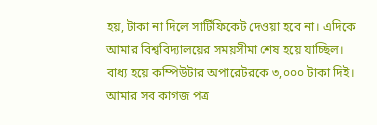হয়, টাকা না দিলে সার্টিফিকেট দেওয়া হবে না। এদিকে আমার বিশ্ববিদ্যালয়ের সময়সীমা শেষ হয়ে যাচ্ছিল। বাধ্য হয়ে কম্পিউটার অপারেটরকে ৩,০০০ টাকা দিই।
আমার সব কাগজ পত্র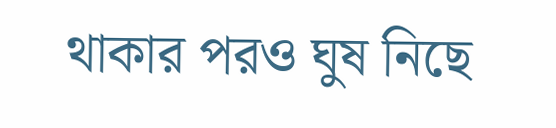থাকার পরও ঘুষ নিছে